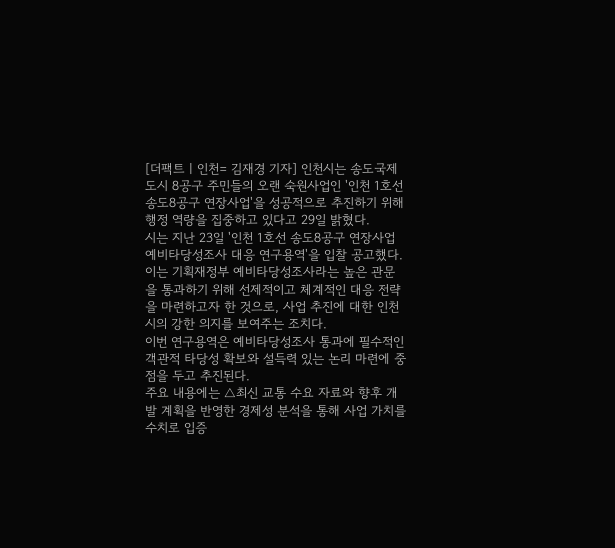[더팩트ㅣ인천= 김재경 기자] 인천시는 송도국제도시 8공구 주민들의 오랜 숙원사업인 '인천 1호선 송도8공구 연장사업'을 성공적으로 추진하기 위해 행정 역량을 집중하고 있다고 29일 밝혔다.
시는 지난 23일 '인천 1호선 송도8공구 연장사업 예비타당성조사 대응 연구용역'을 입찰 공고했다.
이는 기획재정부 예비타당성조사라는 높은 관문을 통과하기 위해 선제적이고 체계적인 대응 전략을 마련하고자 한 것으로, 사업 추진에 대한 인천시의 강한 의지를 보여주는 조치다.
이번 연구용역은 예비타당성조사 통과에 필수적인 객관적 타당성 확보와 설득력 있는 논리 마련에 중점을 두고 추진된다.
주요 내용에는 △최신 교통 수요 자료와 향후 개발 계획을 반영한 경제성 분석을 통해 사업 가치를 수치로 입증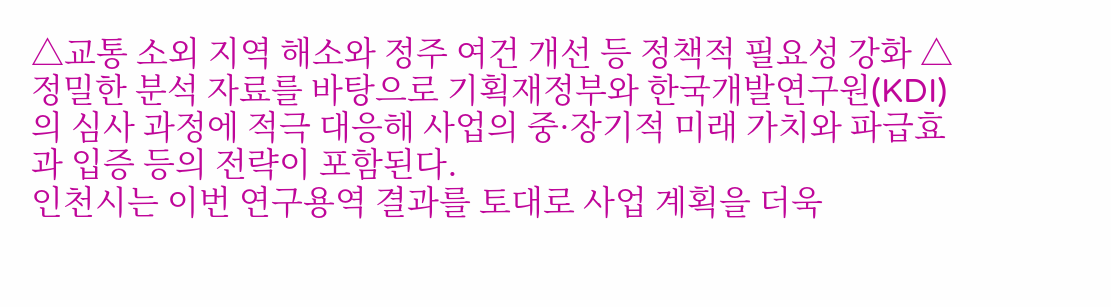△교통 소외 지역 해소와 정주 여건 개선 등 정책적 필요성 강화 △정밀한 분석 자료를 바탕으로 기획재정부와 한국개발연구원(KDI)의 심사 과정에 적극 대응해 사업의 중·장기적 미래 가치와 파급효과 입증 등의 전략이 포함된다.
인천시는 이번 연구용역 결과를 토대로 사업 계획을 더욱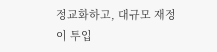정교화하고, 대규모 재정이 투입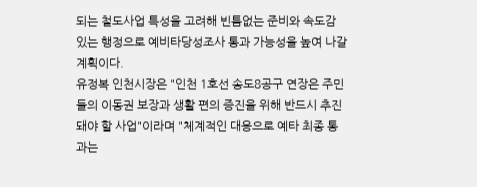되는 철도사업 특성을 고려해 빈틈없는 준비와 속도감 있는 행정으로 예비타당성조사 통과 가능성을 높여 나갈 계획이다.
유정복 인천시장은 "인천 1호선 송도8공구 연장은 주민들의 이동권 보장과 생활 편의 증진을 위해 반드시 추진돼야 할 사업"이라며 "체계적인 대응으로 예타 최종 통과는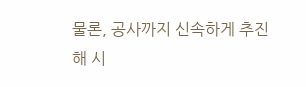물론, 공사까지 신속하게 추진해 시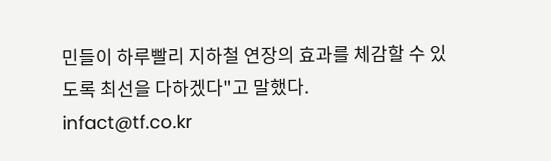민들이 하루빨리 지하철 연장의 효과를 체감할 수 있도록 최선을 다하겠다"고 말했다.
infact@tf.co.kr